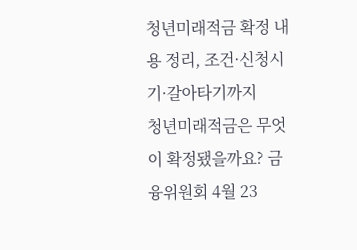청년미래적금 확정 내용 정리, 조건·신청시기·갈아타기까지
청년미래적금은 무엇이 확정됐을까요? 금융위원회 4월 23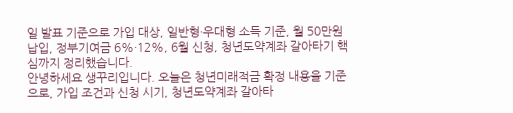일 발표 기준으로 가입 대상, 일반형·우대형 소득 기준, 월 50만원 납입, 정부기여금 6%·12%, 6월 신청, 청년도약계좌 갈아타기 핵심까지 정리했습니다.
안녕하세요 생꾸리입니다. 오늘은 청년미래적금 확정 내용을 기준으로, 가입 조건과 신청 시기, 청년도약계좌 갈아타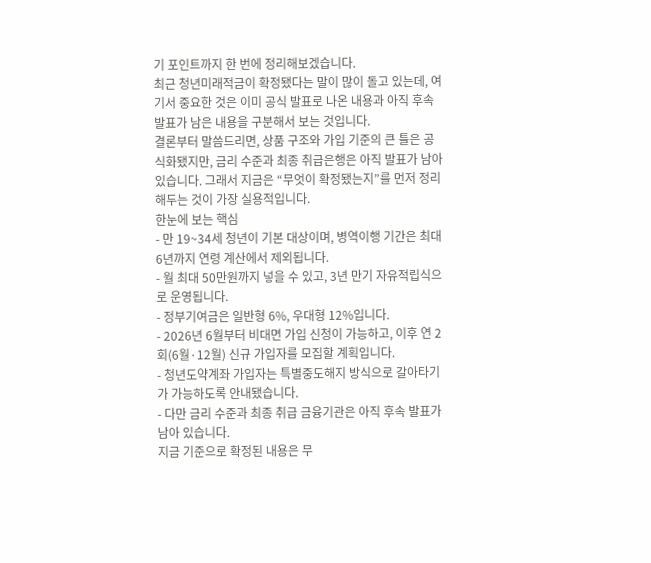기 포인트까지 한 번에 정리해보겠습니다.
최근 청년미래적금이 확정됐다는 말이 많이 돌고 있는데, 여기서 중요한 것은 이미 공식 발표로 나온 내용과 아직 후속 발표가 남은 내용을 구분해서 보는 것입니다.
결론부터 말씀드리면, 상품 구조와 가입 기준의 큰 틀은 공식화됐지만, 금리 수준과 최종 취급은행은 아직 발표가 남아 있습니다. 그래서 지금은 “무엇이 확정됐는지”를 먼저 정리해두는 것이 가장 실용적입니다.
한눈에 보는 핵심
- 만 19~34세 청년이 기본 대상이며, 병역이행 기간은 최대 6년까지 연령 계산에서 제외됩니다.
- 월 최대 50만원까지 넣을 수 있고, 3년 만기 자유적립식으로 운영됩니다.
- 정부기여금은 일반형 6%, 우대형 12%입니다.
- 2026년 6월부터 비대면 가입 신청이 가능하고, 이후 연 2회(6월·12월) 신규 가입자를 모집할 계획입니다.
- 청년도약계좌 가입자는 특별중도해지 방식으로 갈아타기가 가능하도록 안내됐습니다.
- 다만 금리 수준과 최종 취급 금융기관은 아직 후속 발표가 남아 있습니다.
지금 기준으로 확정된 내용은 무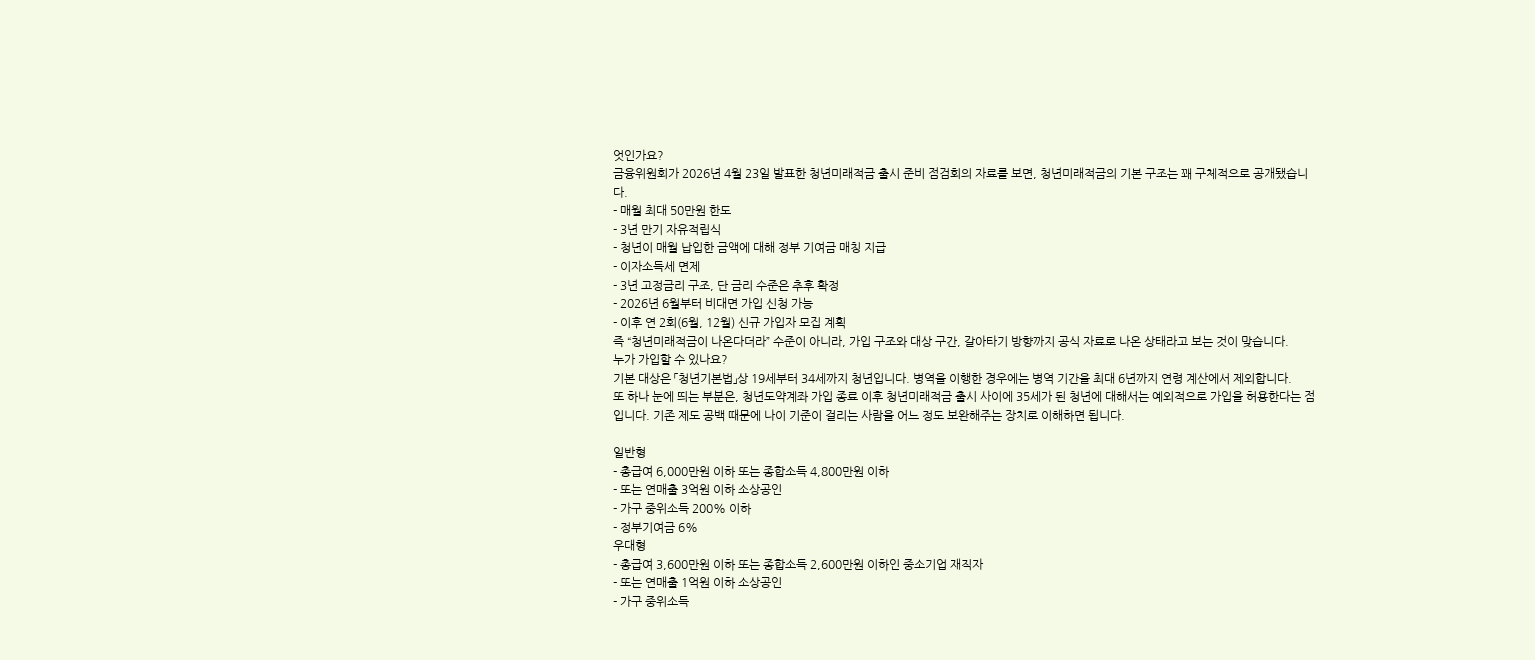엇인가요?
금융위원회가 2026년 4월 23일 발표한 청년미래적금 출시 준비 점검회의 자료를 보면, 청년미래적금의 기본 구조는 꽤 구체적으로 공개됐습니다.
- 매월 최대 50만원 한도
- 3년 만기 자유적립식
- 청년이 매월 납입한 금액에 대해 정부 기여금 매칭 지급
- 이자소득세 면제
- 3년 고정금리 구조, 단 금리 수준은 추후 확정
- 2026년 6월부터 비대면 가입 신청 가능
- 이후 연 2회(6월, 12월) 신규 가입자 모집 계획
즉 “청년미래적금이 나온다더라” 수준이 아니라, 가입 구조와 대상 구간, 갈아타기 방향까지 공식 자료로 나온 상태라고 보는 것이 맞습니다.
누가 가입할 수 있나요?
기본 대상은 「청년기본법」상 19세부터 34세까지 청년입니다. 병역을 이행한 경우에는 병역 기간을 최대 6년까지 연령 계산에서 제외합니다.
또 하나 눈에 띄는 부분은, 청년도약계좌 가입 종료 이후 청년미래적금 출시 사이에 35세가 된 청년에 대해서는 예외적으로 가입을 허용한다는 점입니다. 기존 제도 공백 때문에 나이 기준이 걸리는 사람을 어느 정도 보완해주는 장치로 이해하면 됩니다.

일반형
- 총급여 6,000만원 이하 또는 종합소득 4,800만원 이하
- 또는 연매출 3억원 이하 소상공인
- 가구 중위소득 200% 이하
- 정부기여금 6%
우대형
- 총급여 3,600만원 이하 또는 종합소득 2,600만원 이하인 중소기업 재직자
- 또는 연매출 1억원 이하 소상공인
- 가구 중위소득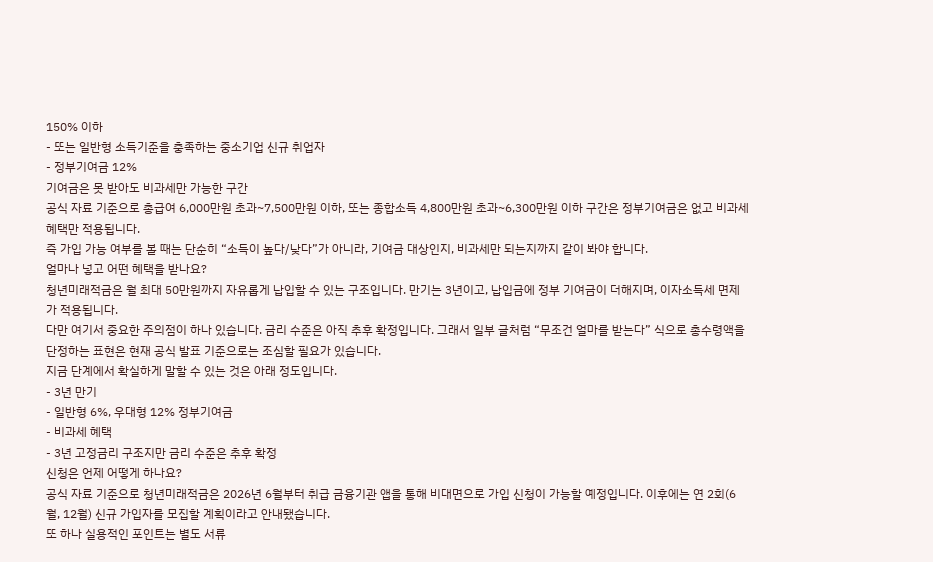150% 이하
- 또는 일반형 소득기준을 충족하는 중소기업 신규 취업자
- 정부기여금 12%
기여금은 못 받아도 비과세만 가능한 구간
공식 자료 기준으로 총급여 6,000만원 초과~7,500만원 이하, 또는 종합소득 4,800만원 초과~6,300만원 이하 구간은 정부기여금은 없고 비과세 혜택만 적용됩니다.
즉 가입 가능 여부를 볼 때는 단순히 “소득이 높다/낮다”가 아니라, 기여금 대상인지, 비과세만 되는지까지 같이 봐야 합니다.
얼마나 넣고 어떤 혜택을 받나요?
청년미래적금은 월 최대 50만원까지 자유롭게 납입할 수 있는 구조입니다. 만기는 3년이고, 납입금에 정부 기여금이 더해지며, 이자소득세 면제가 적용됩니다.
다만 여기서 중요한 주의점이 하나 있습니다. 금리 수준은 아직 추후 확정입니다. 그래서 일부 글처럼 “무조건 얼마를 받는다” 식으로 총수령액을 단정하는 표현은 현재 공식 발표 기준으로는 조심할 필요가 있습니다.
지금 단계에서 확실하게 말할 수 있는 것은 아래 정도입니다.
- 3년 만기
- 일반형 6%, 우대형 12% 정부기여금
- 비과세 혜택
- 3년 고정금리 구조지만 금리 수준은 추후 확정
신청은 언제 어떻게 하나요?
공식 자료 기준으로 청년미래적금은 2026년 6월부터 취급 금융기관 앱을 통해 비대면으로 가입 신청이 가능할 예정입니다. 이후에는 연 2회(6월, 12월) 신규 가입자를 모집할 계획이라고 안내됐습니다.
또 하나 실용적인 포인트는 별도 서류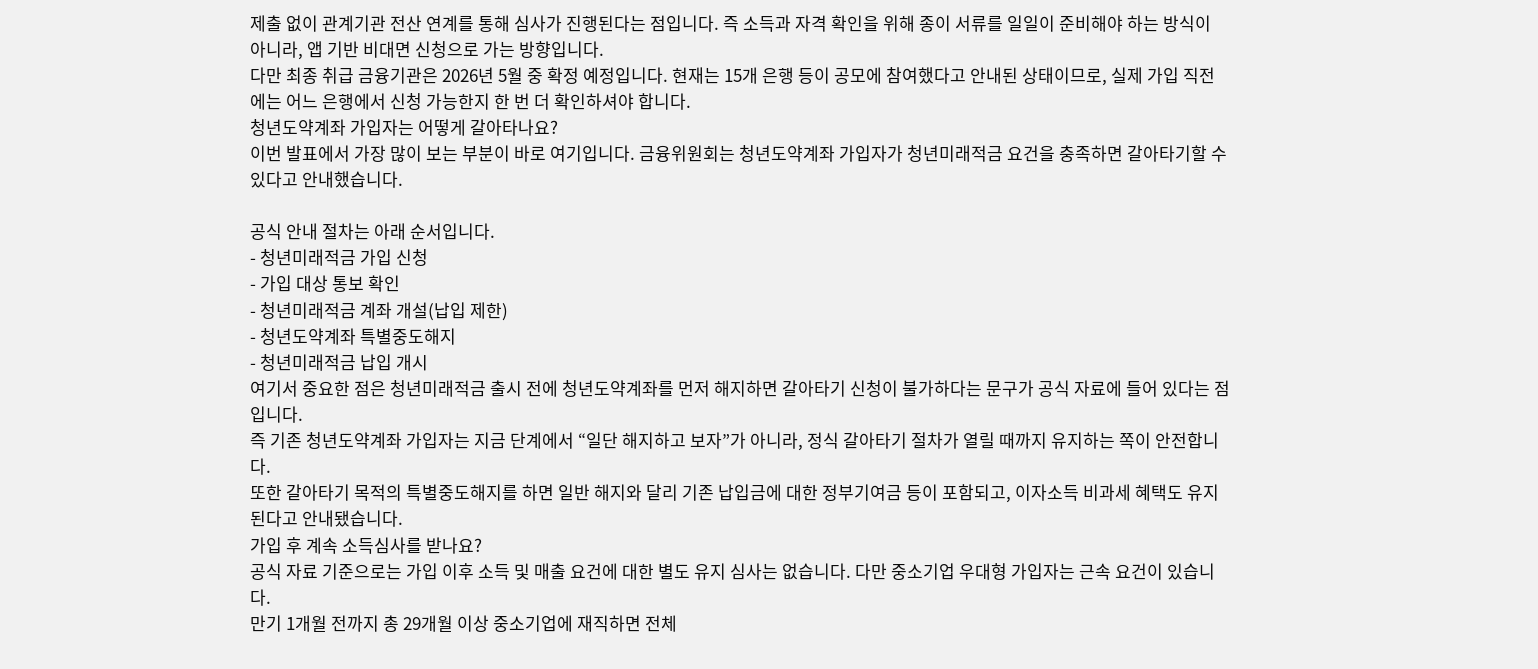제출 없이 관계기관 전산 연계를 통해 심사가 진행된다는 점입니다. 즉 소득과 자격 확인을 위해 종이 서류를 일일이 준비해야 하는 방식이 아니라, 앱 기반 비대면 신청으로 가는 방향입니다.
다만 최종 취급 금융기관은 2026년 5월 중 확정 예정입니다. 현재는 15개 은행 등이 공모에 참여했다고 안내된 상태이므로, 실제 가입 직전에는 어느 은행에서 신청 가능한지 한 번 더 확인하셔야 합니다.
청년도약계좌 가입자는 어떻게 갈아타나요?
이번 발표에서 가장 많이 보는 부분이 바로 여기입니다. 금융위원회는 청년도약계좌 가입자가 청년미래적금 요건을 충족하면 갈아타기할 수 있다고 안내했습니다.

공식 안내 절차는 아래 순서입니다.
- 청년미래적금 가입 신청
- 가입 대상 통보 확인
- 청년미래적금 계좌 개설(납입 제한)
- 청년도약계좌 특별중도해지
- 청년미래적금 납입 개시
여기서 중요한 점은 청년미래적금 출시 전에 청년도약계좌를 먼저 해지하면 갈아타기 신청이 불가하다는 문구가 공식 자료에 들어 있다는 점입니다.
즉 기존 청년도약계좌 가입자는 지금 단계에서 “일단 해지하고 보자”가 아니라, 정식 갈아타기 절차가 열릴 때까지 유지하는 쪽이 안전합니다.
또한 갈아타기 목적의 특별중도해지를 하면 일반 해지와 달리 기존 납입금에 대한 정부기여금 등이 포함되고, 이자소득 비과세 혜택도 유지된다고 안내됐습니다.
가입 후 계속 소득심사를 받나요?
공식 자료 기준으로는 가입 이후 소득 및 매출 요건에 대한 별도 유지 심사는 없습니다. 다만 중소기업 우대형 가입자는 근속 요건이 있습니다.
만기 1개월 전까지 총 29개월 이상 중소기업에 재직하면 전체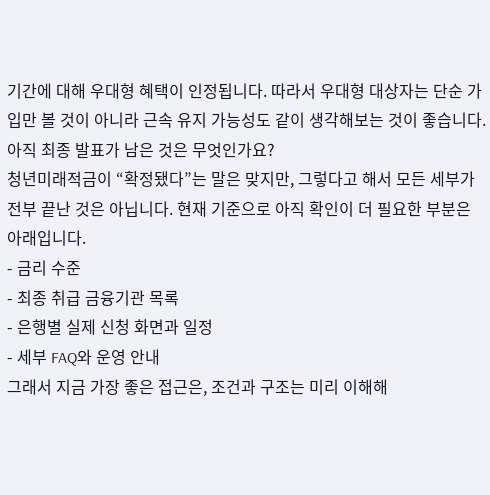기간에 대해 우대형 혜택이 인정됩니다. 따라서 우대형 대상자는 단순 가입만 볼 것이 아니라 근속 유지 가능성도 같이 생각해보는 것이 좋습니다.
아직 최종 발표가 남은 것은 무엇인가요?
청년미래적금이 “확정됐다”는 말은 맞지만, 그렇다고 해서 모든 세부가 전부 끝난 것은 아닙니다. 현재 기준으로 아직 확인이 더 필요한 부분은 아래입니다.
- 금리 수준
- 최종 취급 금융기관 목록
- 은행별 실제 신청 화면과 일정
- 세부 FAQ와 운영 안내
그래서 지금 가장 좋은 접근은, 조건과 구조는 미리 이해해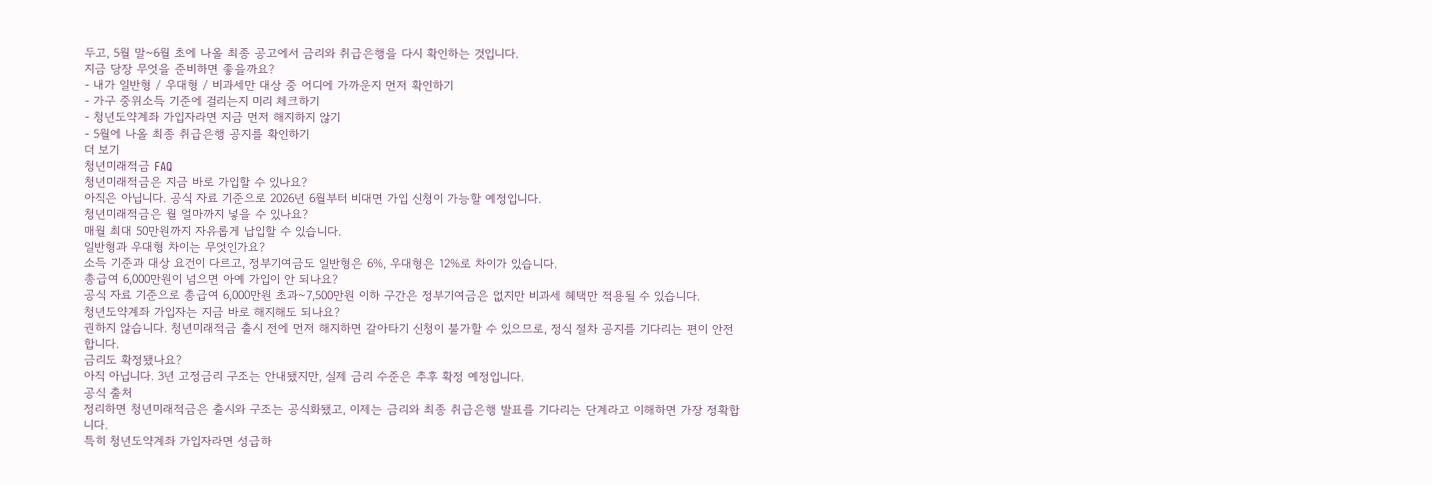두고, 5월 말~6월 초에 나올 최종 공고에서 금리와 취급은행을 다시 확인하는 것입니다.
지금 당장 무엇을 준비하면 좋을까요?
- 내가 일반형 / 우대형 / 비과세만 대상 중 어디에 가까운지 먼저 확인하기
- 가구 중위소득 기준에 걸리는지 미리 체크하기
- 청년도약계좌 가입자라면 지금 먼저 해지하지 않기
- 5월에 나올 최종 취급은행 공지를 확인하기
더 보기
청년미래적금 FAQ
청년미래적금은 지금 바로 가입할 수 있나요?
아직은 아닙니다. 공식 자료 기준으로 2026년 6월부터 비대면 가입 신청이 가능할 예정입니다.
청년미래적금은 월 얼마까지 넣을 수 있나요?
매월 최대 50만원까지 자유롭게 납입할 수 있습니다.
일반형과 우대형 차이는 무엇인가요?
소득 기준과 대상 요건이 다르고, 정부기여금도 일반형은 6%, 우대형은 12%로 차이가 있습니다.
총급여 6,000만원이 넘으면 아예 가입이 안 되나요?
공식 자료 기준으로 총급여 6,000만원 초과~7,500만원 이하 구간은 정부기여금은 없지만 비과세 혜택만 적용될 수 있습니다.
청년도약계좌 가입자는 지금 바로 해지해도 되나요?
권하지 않습니다. 청년미래적금 출시 전에 먼저 해지하면 갈아타기 신청이 불가할 수 있으므로, 정식 절차 공지를 기다리는 편이 안전합니다.
금리도 확정됐나요?
아직 아닙니다. 3년 고정금리 구조는 안내됐지만, 실제 금리 수준은 추후 확정 예정입니다.
공식 출처
정리하면 청년미래적금은 출시와 구조는 공식화됐고, 이제는 금리와 최종 취급은행 발표를 기다리는 단계라고 이해하면 가장 정확합니다.
특히 청년도약계좌 가입자라면 성급하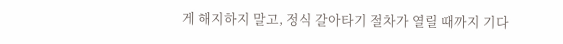게 해지하지 말고, 정식 갈아타기 절차가 열릴 때까지 기다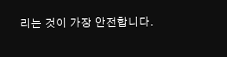리는 것이 가장 안전합니다.